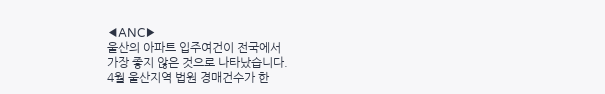◀ANC▶
울산의 아파트 입주여건이 전국에서
가장 좋지 않은 것으로 나타났습니다.
4월 울산지역 법원 경매건수가 한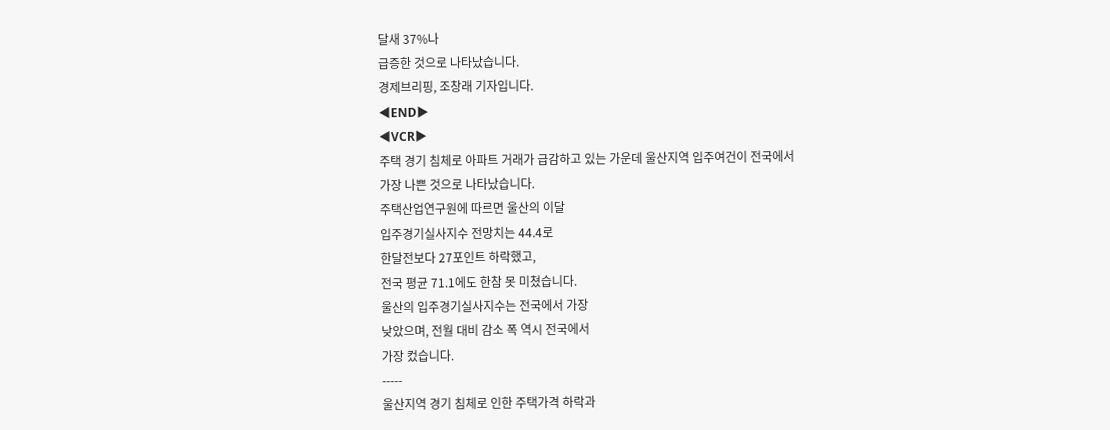달새 37%나
급증한 것으로 나타났습니다.
경제브리핑, 조창래 기자입니다.
◀END▶
◀VCR▶
주택 경기 침체로 아파트 거래가 급감하고 있는 가운데 울산지역 입주여건이 전국에서
가장 나쁜 것으로 나타났습니다.
주택산업연구원에 따르면 울산의 이달
입주경기실사지수 전망치는 44.4로
한달전보다 27포인트 하락했고,
전국 평균 71.1에도 한참 못 미쳤습니다.
울산의 입주경기실사지수는 전국에서 가장
낮았으며, 전월 대비 감소 폭 역시 전국에서
가장 컸습니다.
-----
울산지역 경기 침체로 인한 주택가격 하락과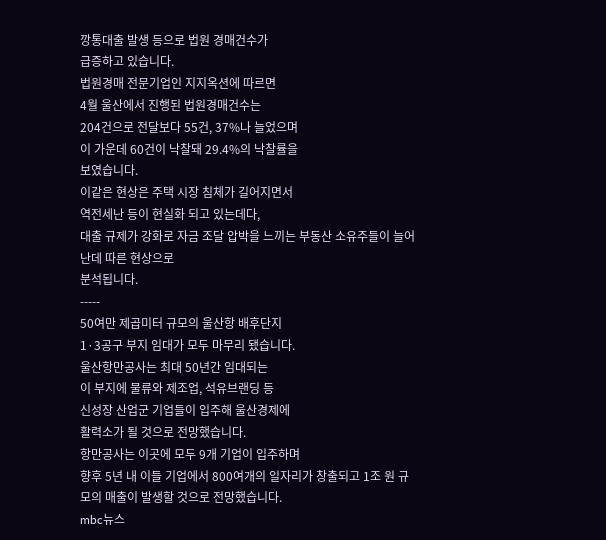깡통대출 발생 등으로 법원 경매건수가
급증하고 있습니다.
법원경매 전문기업인 지지옥션에 따르면
4월 울산에서 진행된 법원경매건수는
204건으로 전달보다 55건, 37%나 늘었으며
이 가운데 60건이 낙찰돼 29.4%의 낙찰률을
보였습니다.
이같은 현상은 주택 시장 침체가 길어지면서
역전세난 등이 현실화 되고 있는데다,
대출 규제가 강화로 자금 조달 압박을 느끼는 부동산 소유주들이 늘어난데 따른 현상으로
분석됩니다.
-----
50여만 제곱미터 규모의 울산항 배후단지
1·3공구 부지 임대가 모두 마무리 됐습니다.
울산항만공사는 최대 50년간 임대되는
이 부지에 물류와 제조업, 석유브랜딩 등
신성장 산업군 기업들이 입주해 울산경제에
활력소가 될 것으로 전망했습니다.
항만공사는 이곳에 모두 9개 기업이 입주하며
향후 5년 내 이들 기업에서 800여개의 일자리가 창출되고 1조 원 규모의 매출이 발생할 것으로 전망했습니다.
mbc뉴스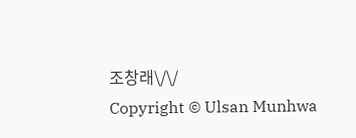조창래\/\/
Copyright © Ulsan Munhwa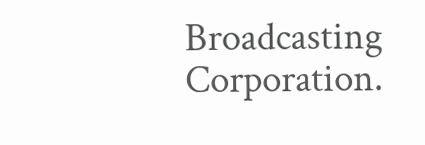Broadcasting Corporation.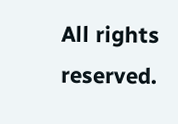All rights reserved.